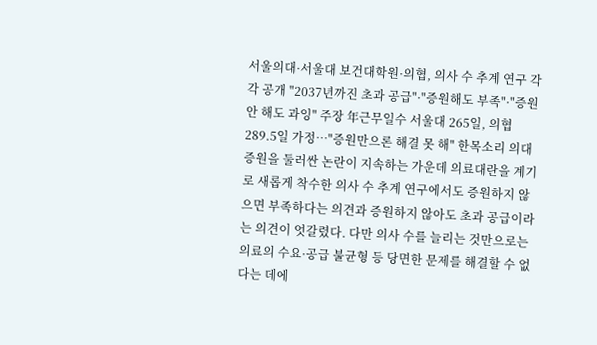서울의대·서울대 보건대학원·의협, 의사 수 추계 연구 각각 공개 "2037년까진 초과 공급"·"증원해도 부족"·"증원 안 해도 과잉" 주장 年근무일수 서울대 265일, 의협 289.5일 가정…"증원만으론 해결 못 해" 한목소리 의대 증원을 둘러싼 논란이 지속하는 가운데 의료대란을 계기로 새롭게 착수한 의사 수 추계 연구에서도 증원하지 않으면 부족하다는 의견과 증원하지 않아도 초과 공급이라는 의견이 엇갈렸다. 다만 의사 수를 늘리는 것만으로는 의료의 수요·공급 불균형 등 당면한 문제를 해결할 수 없다는 데에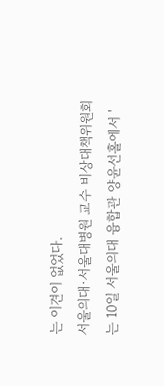는 이견이 없었다.
서울의대·서울대병원 교수 비상대책위원회는 10일 서울의대 융합관 양윤선홀에서 '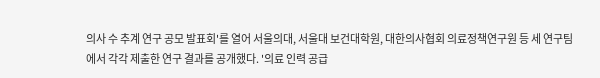의사 수 추계 연구 공모 발표회'를 열어 서울의대, 서울대 보건대학원, 대한의사협회 의료정책연구원 등 세 연구팀에서 각각 제출한 연구 결과를 공개했다. '의료 인력 공급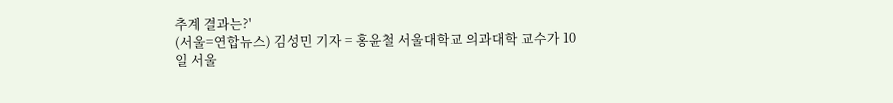추계 결과는?'
(서울=연합뉴스) 김성민 기자 = 홍윤철 서울대학교 의과대학 교수가 10일 서울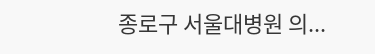종로구 서울대병원 의...